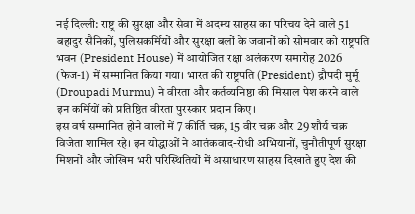नई दिल्ली: राष्ट्र की सुरक्षा और सेवा में अदम्य साहस का परिचय देने वाले 51 बहादुर सैनिकों, पुलिसकर्मियों और सुरक्षा बलों के जवानों को सोमवार को राष्ट्रपति भवन (President House) में आयोजित रक्षा अलंकरण समारोह 2026 (फेज-1) में सम्मानित किया गया। भारत की राष्ट्रपति (President) द्रौपदी मुर्मू (Droupadi Murmu) ने वीरता और कर्तव्यनिष्ठा की मिसाल पेश करने वाले इन कर्मियों को प्रतिष्ठित वीरता पुरस्कार प्रदान किए।
इस वर्ष सम्मानित होने वालों में 7 कीर्ति चक्र, 15 वीर चक्र और 29 शौर्य चक्र विजेता शामिल रहे। इन योद्धाओं ने आतंकवाद-रोधी अभियानों, चुनौतीपूर्ण सुरक्षा मिशनों और जोखिम भरी परिस्थितियों में असाधारण साहस दिखाते हुए देश की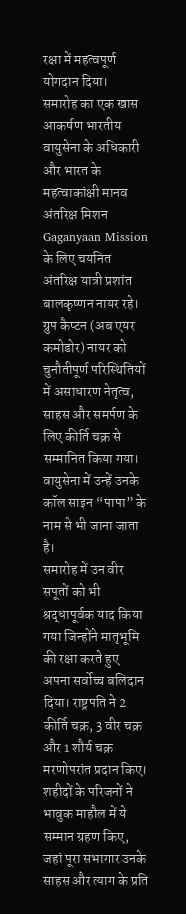रक्षा में महत्वपूर्ण योगदान दिया।
समारोह का एक खास आकर्षण भारतीय वायुसेना के अधिकारी और भारत के महत्वाकांक्षी मानव अंतरिक्ष मिशन Gaganyaan Mission के लिए चयनित अंतरिक्ष यात्री प्रशांत बालकृष्णन नायर रहे। ग्रुप कैप्टन (अब एयर कमोडोर) नायर को चुनौतीपूर्ण परिस्थितियों में असाधारण नेतृत्व, साहस और समर्पण के लिए कीर्ति चक्र से सम्मानित किया गया। वायुसेना में उन्हें उनके कॉल साइन “पापा” के नाम से भी जाना जाता है।
समारोह में उन वीर सपूतों को भी श्रद्धापूर्वक याद किया गया जिन्होंने मातृभूमि की रक्षा करते हुए अपना सर्वोच्च बलिदान दिया। राष्ट्रपति ने 2 कीर्ति चक्र, 3 वीर चक्र और 1 शौर्य चक्र मरणोपरांत प्रदान किए। शहीदों के परिजनों ने भावुक माहौल में ये सम्मान ग्रहण किए, जहां पूरा सभागार उनके साहस और त्याग के प्रति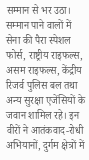सम्मान से भर उठा।
सम्मान पाने वालों में सेना की पैरा स्पेशल फोर्स, राष्ट्रीय राइफल्स, असम राइफल्स, केंद्रीय रिजर्व पुलिस बल तथा अन्य सुरक्षा एजेंसियों के जवान शामिल रहे। इन वीरों ने आतंकवाद-रोधी अभियानों, दुर्गम क्षेत्रों में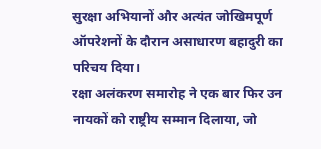सुरक्षा अभियानों और अत्यंत जोखिमपूर्ण ऑपरेशनों के दौरान असाधारण बहादुरी का परिचय दिया।
रक्षा अलंकरण समारोह ने एक बार फिर उन नायकों को राष्ट्रीय सम्मान दिलाया, जो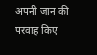अपनी जान की परवाह किए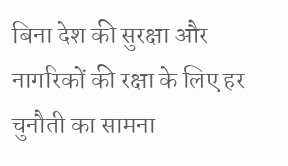बिना देश की सुरक्षा और नागरिकों की रक्षा के लिए हर चुनौती का सामना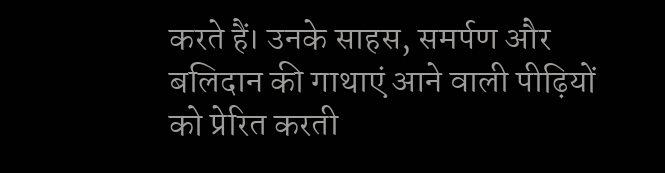करते हैं। उनके साहस, समर्पण और बलिदान की गाथाएं आने वाली पीढ़ियों को प्रेरित करती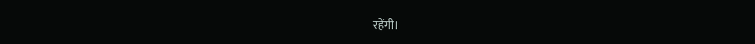रहेंगी।